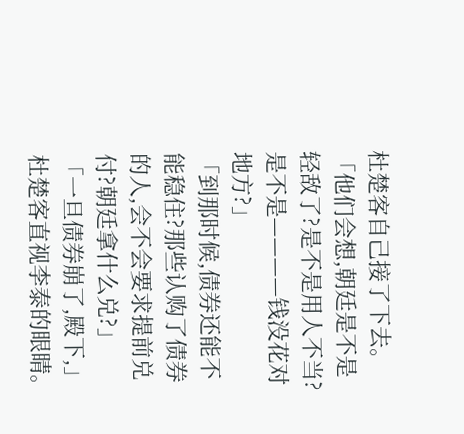杜楚客自己接了下去。
「他们会想,朝廷是不是轻敌了?是不是用人不当?是不是————钱没花对地方?」
「到那时候,债券还能不能稳住?那些认购了债券的人,会不会要求提前兑付?朝廷拿什么兑?」
「一旦债券崩了,殿下,」杜楚客直视李泰的眼睛。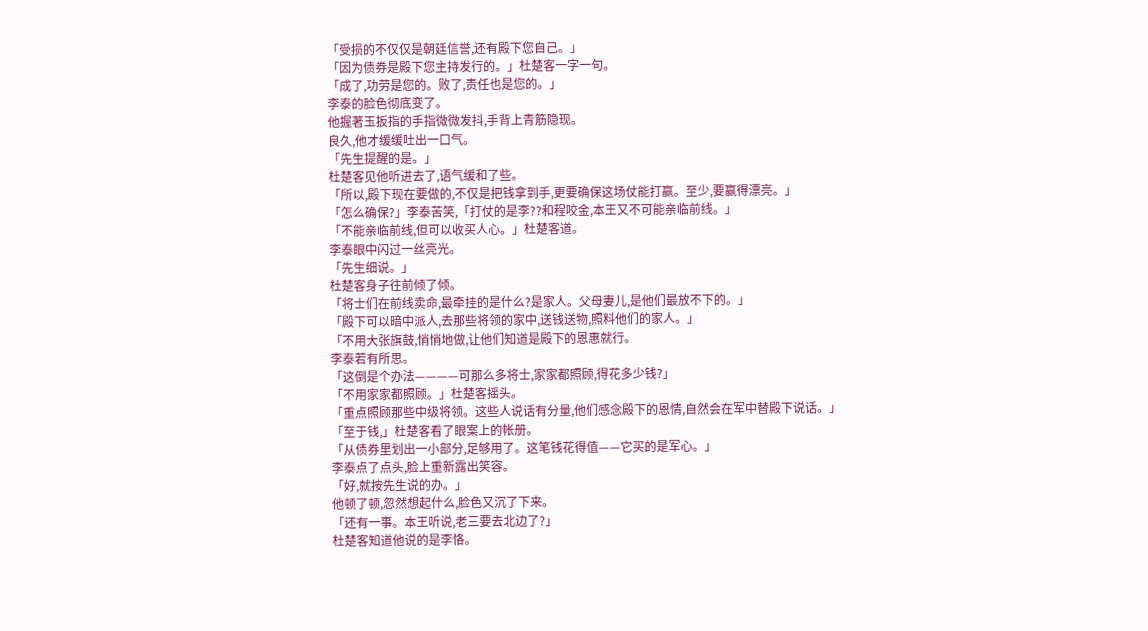「受损的不仅仅是朝廷信誉,还有殿下您自己。」
「因为债券是殿下您主持发行的。」杜楚客一字一句。
「成了,功劳是您的。败了,责任也是您的。」
李泰的脸色彻底变了。
他握著玉扳指的手指微微发抖,手背上青筋隐现。
良久,他才缓缓吐出一口气。
「先生提醒的是。」
杜楚客见他听进去了,语气缓和了些。
「所以,殿下现在要做的,不仅是把钱拿到手,更要确保这场仗能打赢。至少,要赢得漂亮。」
「怎么确保?」李泰苦笑,「打仗的是李??和程咬金,本王又不可能亲临前线。」
「不能亲临前线,但可以收买人心。」杜楚客道。
李泰眼中闪过一丝亮光。
「先生细说。」
杜楚客身子往前倾了倾。
「将士们在前线卖命,最牵挂的是什么?是家人。父母妻儿,是他们最放不下的。」
「殿下可以暗中派人,去那些将领的家中,送钱送物,照料他们的家人。」
「不用大张旗鼓,悄悄地做,让他们知道是殿下的恩惠就行。
李泰若有所思。
「这倒是个办法————可那么多将士,家家都照顾,得花多少钱?」
「不用家家都照顾。」杜楚客摇头。
「重点照顾那些中级将领。这些人说话有分量,他们感念殿下的恩情,自然会在军中替殿下说话。」
「至于钱,」杜楚客看了眼案上的帐册。
「从债券里划出一小部分,足够用了。这笔钱花得值——它买的是军心。」
李泰点了点头,脸上重新露出笑容。
「好,就按先生说的办。」
他顿了顿,忽然想起什么,脸色又沉了下来。
「还有一事。本王听说,老三要去北边了?」
杜楚客知道他说的是李恪。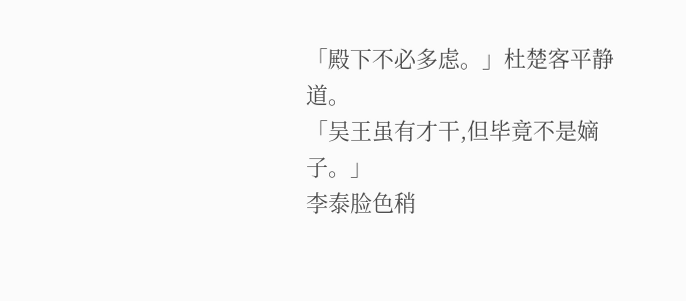「殿下不必多虑。」杜楚客平静道。
「吴王虽有才干,但毕竟不是嫡子。」
李泰脸色稍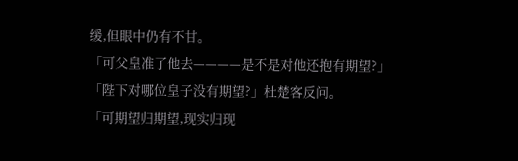缓,但眼中仍有不甘。
「可父皇准了他去————是不是对他还抱有期望?」
「陛下对哪位皇子没有期望?」杜楚客反问。
「可期望归期望,现实归现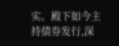实。殿下如今主持债券发行,深